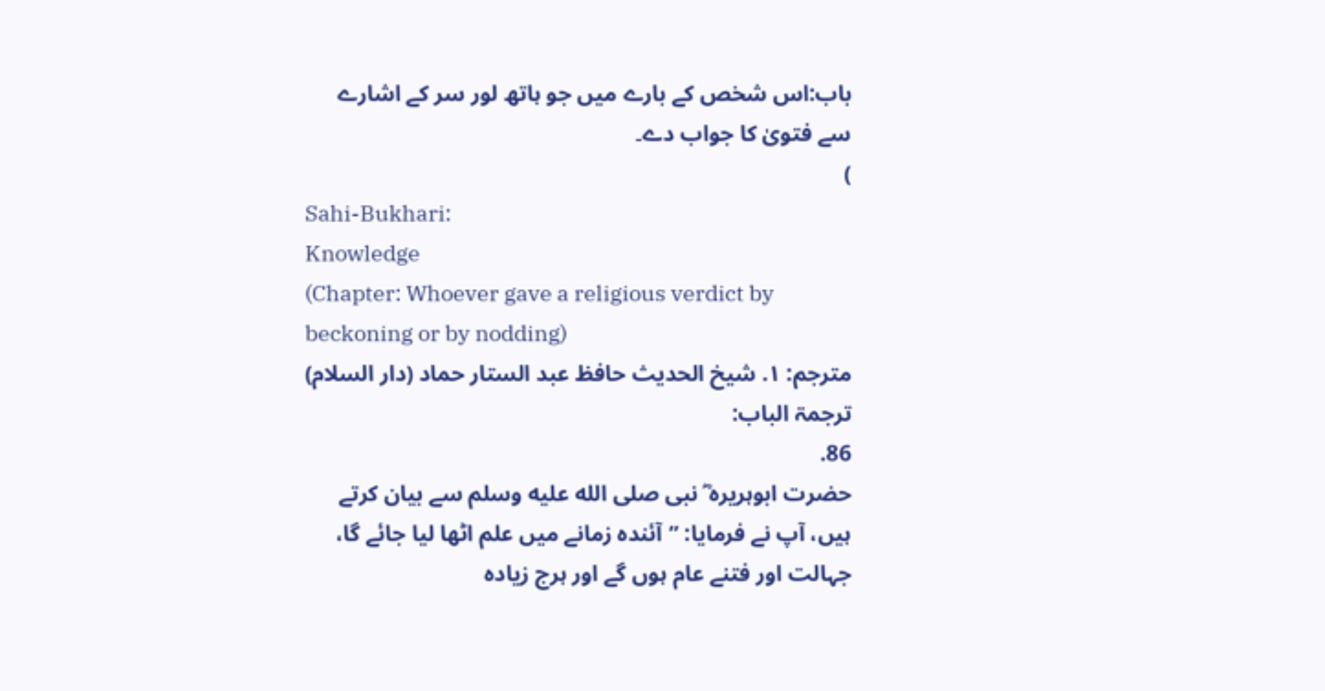باب:اس شخص کے بارے میں جو ہاتھ لور سر کے اشارے سے فتویٰ کا جواب دے۔
)
Sahi-Bukhari:
Knowledge
(Chapter: Whoever gave a religious verdict by beckoning or by nodding)
مترجم: ١. شیخ الحدیث حافظ عبد الستار حماد (دار السلام)
ترجمۃ الباب:
86.
حضرت ابوہریرہ ؓ نبی صلى الله عليه وسلم سے بیان کرتے ہیں، آپ نے فرمایا: ’’آئندہ زمانے میں علم اٹھا لیا جائے گا، جہالت اور فتنے عام ہوں گے اور ہرج زیادہ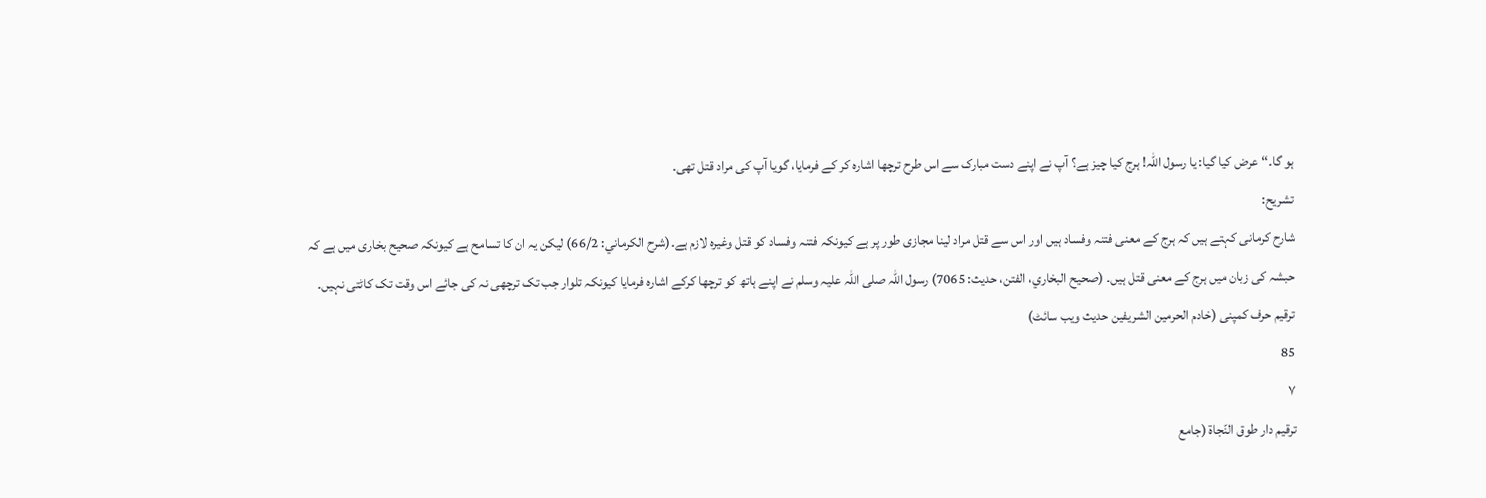ہو گا۔‘‘ عرض کیا گیا: یا رسول اللہ! ہرج کیا چیز ہے؟ آپ نے اپنے دست مبارک سے اس طرح ترچھا اشارہ کر کے فرمایا، گویا آپ کی مراد قتل تھی۔
تشریح:
شارح کرمانی کہتے ہیں کہ ہرج کے معنی فتنہ وفساد ہیں اور اس سے قتل مراد لینا مجازی طور پر ہے کیونکہ فتنہ وفساد کو قتل وغیرہ لازم ہے۔(شرح الکرماني: 66/2) لیکن یہ ان کا تسامح ہے کیونکہ صحیح بخاری میں ہے کہ حبشہ کی زبان میں ہرج کے معنی قتل ہیں۔ (صحیح البخاري، الفتن، حدیث: 7065) رسول اللہ صلی اللہ علیہ وسلم نے اپنے ہاتھ کو ترچھا کرکے اشارہ فرمایا کیونکہ تلوار جب تک ترچھی نہ کی جائے اس وقت تک کاٹتی نہیں۔
ترقیم حرف کمپنی (خادم الحرمین الشریفین حدیث ویب سائٹ)
85
٧
ترقيم دار طوق النّجاة (جامع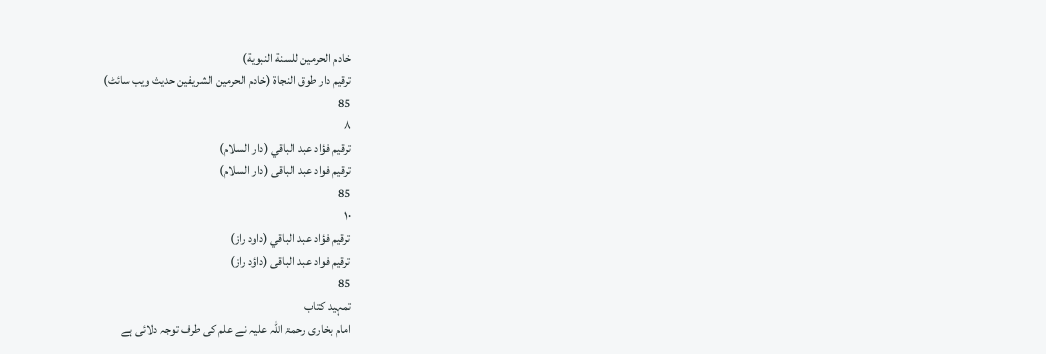خادم الحرمين للسنة النبوية)
ترقیم دار طوق النجاۃ (خادم الحرمین الشریفین حدیث ویب سائٹ)
85
٨
ترقيم فؤاد عبد الباقي (دار السلام)
ترقیم فواد عبد الباقی (دار السلام)
85
١٠
ترقيم فؤاد عبد الباقي (داود راز)
ترقیم فواد عبد الباقی (داؤد راز)
85
تمہید کتاب
امام بخاری رحمۃ اللہ علیہ نے علم کی طرف توجہ دلائی ہے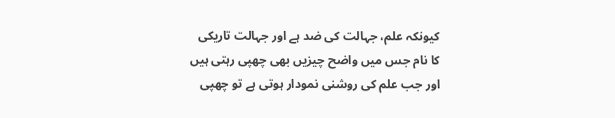کیونکہ علم، جہالت کی ضد ہے اور جہالت تاریکی کا نام جس میں واضح چیزیں بھی چھپی رہتی ہیں اور جب علم کی روشنی نمودار ہوتی ہے تو چھپی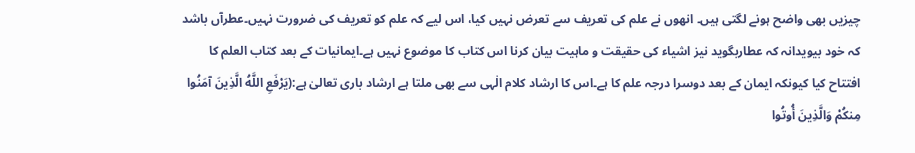چیزیں بھی واضح ہونے لگتی ہیں۔ انھوں نے علم کی تعریف سے تعرض نہیں کیا، اس لیے کہ علم کو تعریف کی ضرورت نہیں۔عطرآں باشد کہ خود بیویدانہ کہ عطاربگوید نیز اشیاء کی حقیقت و ماہیت بیان کرنا اس کتاب کا موضوع نہیں ہے۔ایمانیات کے بعد کتاب العلم کا افتتاح کیا کیونکہ ایمان کے بعد دوسرا درجہ علم کا ہے۔اس کا ارشاد کلام الٰہی سے بھی ملتا ہے ارشاد باری تعالیٰ ہے:(يَرْفَعِ اللَّهُ الَّذِينَ آمَنُوا مِنكُمْ وَالَّذِينَ أُوتُوا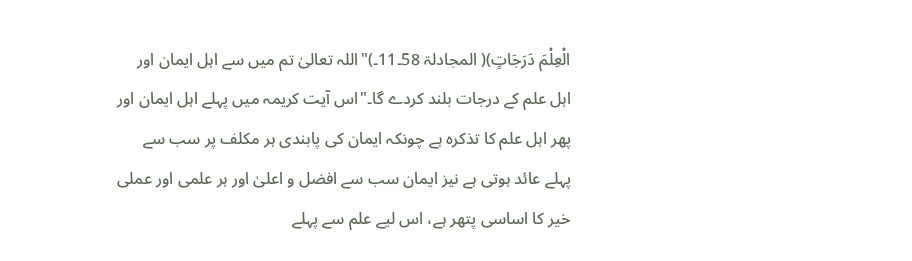الْعِلْمَ دَرَجَاتٍ)( المجادلۃ 58۔11۔)"اللہ تعالیٰ تم میں سے اہل ایمان اور اہل علم کے درجات بلند کردے گا۔"اس آیت کریمہ میں پہلے اہل ایمان اور پھر اہل علم کا تذکرہ ہے چونکہ ایمان کی پابندی ہر مکلف پر سب سے پہلے عائد ہوتی ہے نیز ایمان سب سے افضل و اعلیٰ اور ہر علمی اور عملی خیر کا اساسی پتھر ہے، اس لیے علم سے پہلے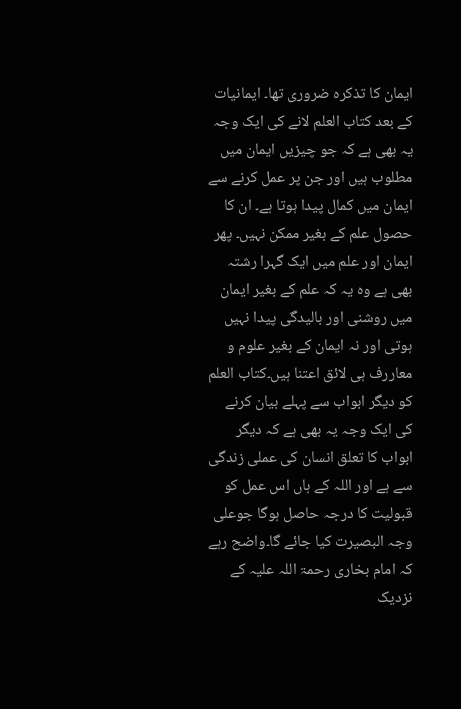ایمان کا تذکرہ ضروری تھا۔ ایمانیات کے بعد کتاب العلم لانے کی ایک وجہ یہ بھی ہے کہ جو چیزیں ایمان میں مطلوب ہیں اور جن پر عمل کرنے سے ایمان میں کمال پیدا ہوتا ہے۔ ان کا حصول علم کے بغیر ممکن نہیں۔ پھر ایمان اور علم میں ایک گہرا رشتہ بھی ہے وہ یہ کہ علم کے بغیر ایمان میں روشنی اور بالیدگی پیدا نہیں ہوتی اور نہ ایمان کے بغیر علوم و معاررف ہی لائق اعتنا ہیں۔کتاب العلم کو دیگر ابواب سے پہلے بیان کرنے کی ایک وجہ یہ بھی ہے کہ دیگر ابواب کا تعلق انسان کی عملی زندگی سے ہے اور اللہ کے ہاں اس عمل کو قبولیت کا درجہ حاصل ہوگا جوعلی وجہ البصیرت کیا جائے گا۔واضح رہے کہ امام بخاری رحمۃ اللہ علیہ کے نزدیک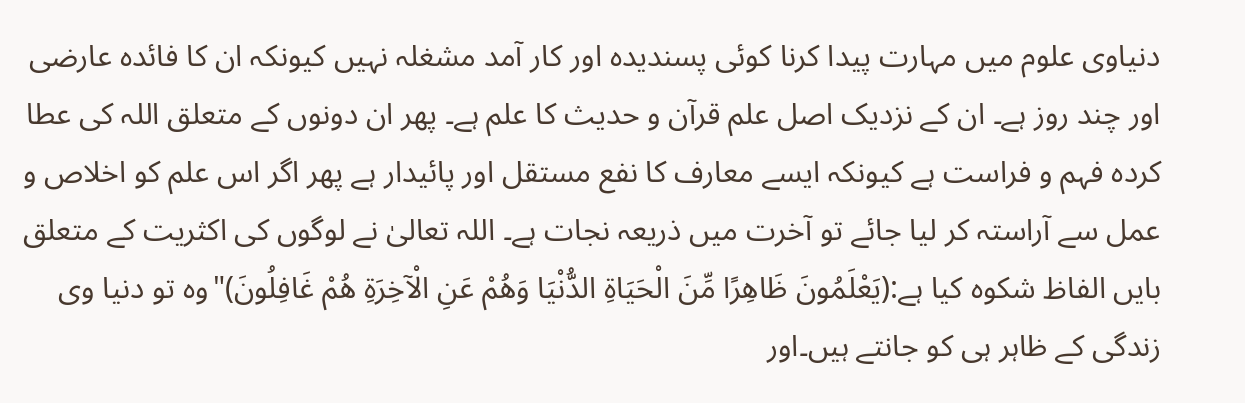دنیاوی علوم میں مہارت پیدا کرنا کوئی پسندیدہ اور کار آمد مشغلہ نہیں کیونکہ ان کا فائدہ عارضی اور چند روز ہے۔ ان کے نزدیک اصل علم قرآن و حدیث کا علم ہے۔ پھر ان دونوں کے متعلق اللہ کی عطا کردہ فہم و فراست ہے کیونکہ ایسے معارف کا نفع مستقل اور پائیدار ہے پھر اگر اس علم کو اخلاص و عمل سے آراستہ کر لیا جائے تو آخرت میں ذریعہ نجات ہے۔ اللہ تعالیٰ نے لوگوں کی اکثریت کے متعلق بایں الفاظ شکوہ کیا ہے:(يَعْلَمُونَ ظَاهِرًا مِّنَ الْحَيَاةِ الدُّنْيَا وَهُمْ عَنِ الْآخِرَةِ هُمْ غَافِلُونَ)"وہ تو دنیا وی زندگی کے ظاہر ہی کو جانتے ہیں۔اور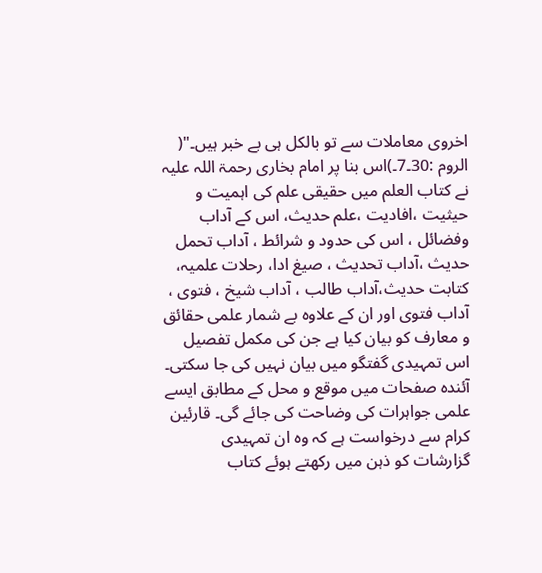اخروی معاملات سے تو بالکل ہی بے خبر ہیں۔"( الروم :30۔7۔)اس بنا پر امام بخاری رحمۃ اللہ علیہ نے کتاب العلم میں حقیقی علم کی اہمیت و حیثیت ،افادیت ،علم حدیث، اس کے آداب وفضائل ، اس کی حدود و شرائط ، آداب تحمل حدیث ،آداب تحدیث ، صیغ ادا، رحلات علمیہ، کتابت حدیث،آداب طالب ، آداب شیخ ، فتوی ، آداب فتوی اور ان کے علاوہ بے شمار علمی حقائق و معارف کو بیان کیا ہے جن کی مکمل تفصیل اس تمہیدی گفتگو میں بیان نہیں کی جا سکتی۔ آئندہ صفحات میں موقع و محل کے مطابق ایسے علمی جواہرات کی وضاحت کی جائے گی۔ قارئین کرام سے درخواست ہے کہ وہ ان تمہیدی گزارشات کو ذہن میں رکھتے ہوئے کتاب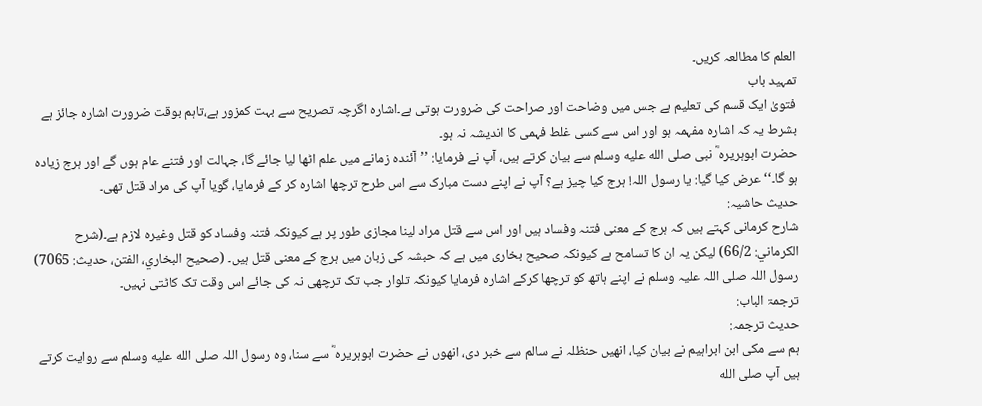العلم کا مطالعہ کریں۔
تمہید باب
فتویٰ ایک قسم کی تعلیم ہے جس میں وضاحت اور صراحت کی ضرورت ہوتی ہے۔اشارہ اگرچہ تصریح سے بہت کمزور ہے،تاہم بوقت ضرورت اشارہ جائز ہے بشرط یہ کہ اشارہ مفہمہ ہو اور اس سے کسی غلط فہمی کا اندیشہ نہ ہو۔
حضرت ابوہریرہ ؓ نبی صلى الله عليه وسلم سے بیان کرتے ہیں، آپ نے فرمایا: ’’آئندہ زمانے میں علم اٹھا لیا جائے گا، جہالت اور فتنے عام ہوں گے اور ہرج زیادہ ہو گا۔‘‘ عرض کیا گیا: یا رسول اللہ! ہرج کیا چیز ہے؟ آپ نے اپنے دست مبارک سے اس طرح ترچھا اشارہ کر کے فرمایا، گویا آپ کی مراد قتل تھی۔
حدیث حاشیہ:
شارح کرمانی کہتے ہیں کہ ہرج کے معنی فتنہ وفساد ہیں اور اس سے قتل مراد لینا مجازی طور پر ہے کیونکہ فتنہ وفساد کو قتل وغیرہ لازم ہے۔(شرح الکرماني: 66/2) لیکن یہ ان کا تسامح ہے کیونکہ صحیح بخاری میں ہے کہ حبشہ کی زبان میں ہرج کے معنی قتل ہیں۔ (صحیح البخاري، الفتن، حدیث: 7065) رسول اللہ صلی اللہ علیہ وسلم نے اپنے ہاتھ کو ترچھا کرکے اشارہ فرمایا کیونکہ تلوار جب تک ترچھی نہ کی جائے اس وقت تک کاٹتی نہیں۔
ترجمۃ الباب:
حدیث ترجمہ:
ہم سے مکی ابن ابراہیم نے بیان کیا، انھیں حنظلہ نے سالم سے خبر دی، انھوں نے حضرت ابوہریرہ ؓ سے سنا، وہ رسول اللہ صلى الله عليه وسلم سے روایت کرتے ہیں آپ صلى الله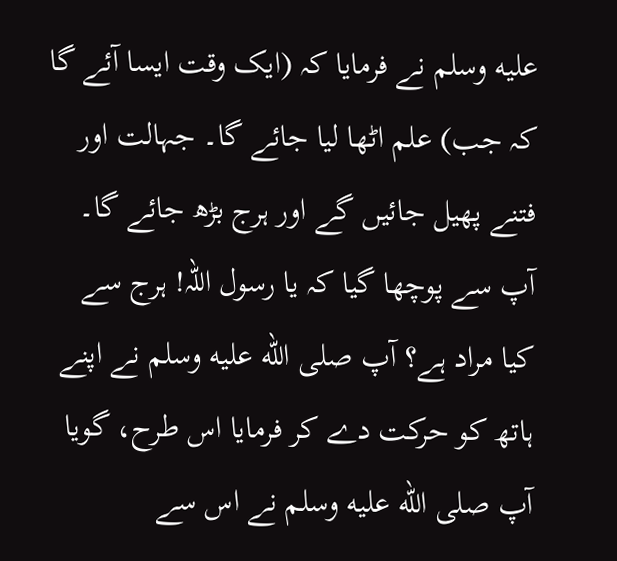عليه وسلم نے فرمایا کہ (ایک وقت ایسا آئے گا کہ جب) علم اٹھا لیا جائے گا۔ جہالت اور فتنے پھیل جائیں گے اور ہرج بڑھ جائے گا۔ آپ سے پوچھا گیا کہ یا رسول اللہ! ہرج سے کیا مراد ہے؟ آپ صلى الله عليه وسلم نے اپنے ہاتھ کو حرکت دے کر فرمایا اس طرح، گویا آپ صلى الله عليه وسلم نے اس سے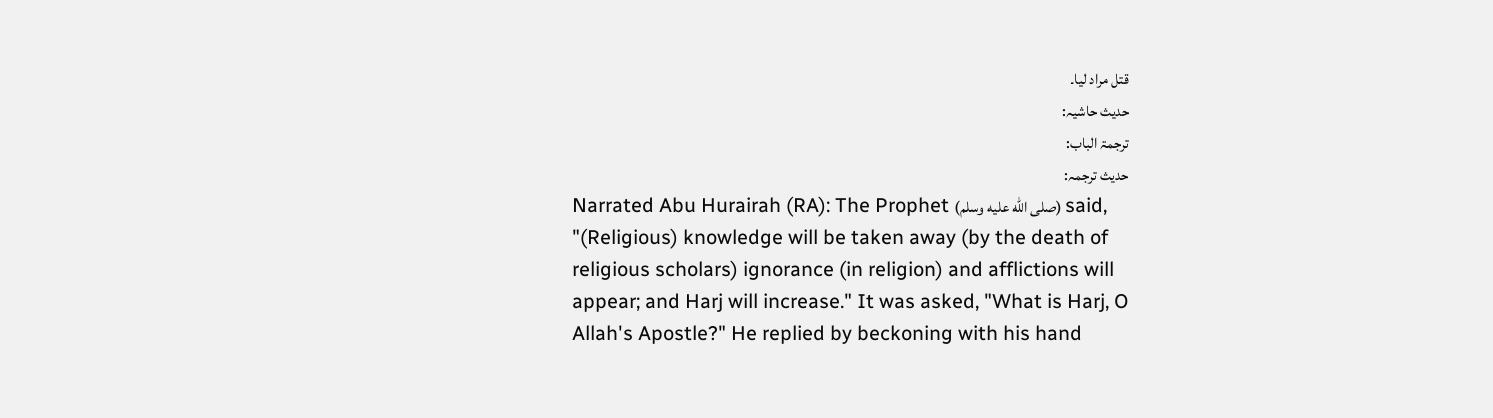قتل مراد لیا۔
حدیث حاشیہ:
ترجمۃ الباب:
حدیث ترجمہ:
Narrated Abu Hurairah (RA): The Prophet (صلى الله عليه وسلم) said, "(Religious) knowledge will be taken away (by the death of religious scholars) ignorance (in religion) and afflictions will appear; and Harj will increase." It was asked, "What is Harj, O Allah's Apostle?" He replied by beckoning with his hand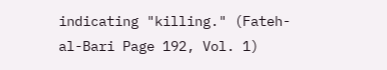indicating "killing." (Fateh-al-Bari Page 192, Vol. 1)